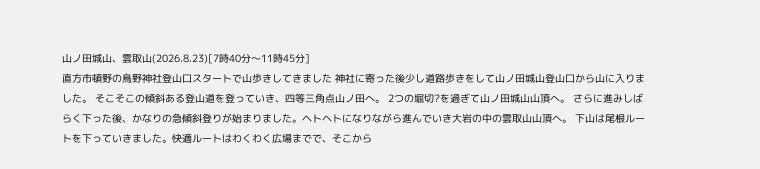山ノ田城山、雲取山(2026.8.23)[7時40分〜11時45分]
直方市頓野の鳥野神社登山口スタートで山歩きしてきました 神社に寄った後少し道路歩きをして山ノ田城山登山口から山に入りました。 そこそこの傾斜ある登山道を登っていき、四等三角点山ノ田へ。 2つの堀切?を過ぎて山ノ田城山山頂へ。 さらに進みしばらく下った後、かなりの急傾斜登りが始まりました。ヘトヘトになりながら進んでいき大岩の中の雲取山山頂へ。 下山は尾根ルートを下っていきました。快適ルートはわくわく広場までで、そこから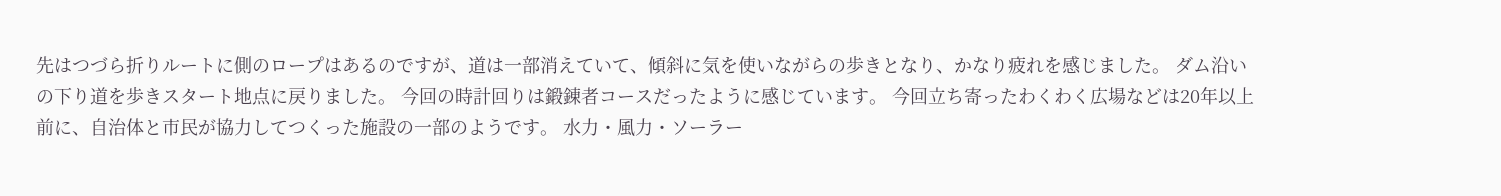先はつづら折りルートに側のロープはあるのですが、道は一部消えていて、傾斜に気を使いながらの歩きとなり、かなり疲れを感じました。 ダム沿いの下り道を歩きスタート地点に戻りました。 今回の時計回りは鍛錬者コースだったように感じています。 今回立ち寄ったわくわく広場などは20年以上前に、自治体と市民が協力してつくった施設の一部のようです。 水力・風力・ソーラー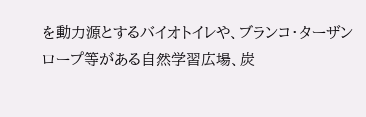を動力源とするバイオトイレや、ブランコ・ターザンロープ等がある自然学習広場、炭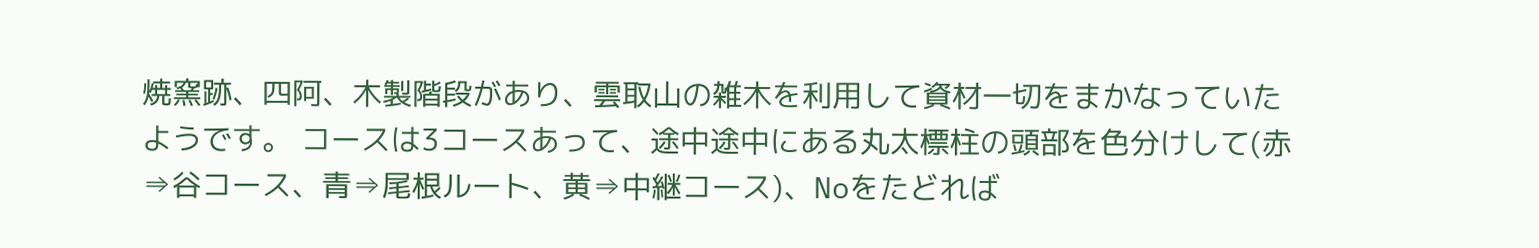焼窯跡、四阿、木製階段があり、雲取山の雑木を利用して資材一切をまかなっていたようです。 コースは3コースあって、途中途中にある丸太標柱の頭部を色分けして(赤⇒谷コース、青⇒尾根ルート、黄⇒中継コース)、Noをたどれば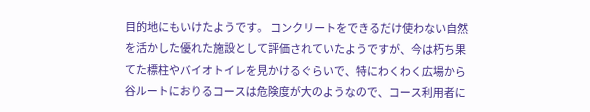目的地にもいけたようです。 コンクリートをできるだけ使わない自然を活かした優れた施設として評価されていたようですが、今は朽ち果てた標柱やバイオトイレを見かけるぐらいで、特にわくわく広場から谷ルートにおりるコースは危険度が大のようなので、コース利用者に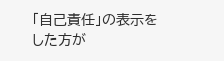「自己責任」の表示をした方が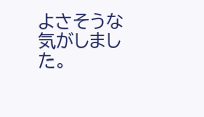よさそうな気がしました。